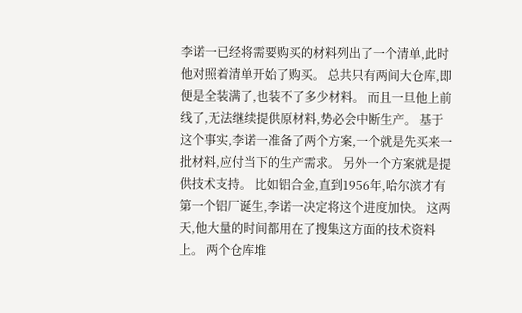李诺一已经将需要购买的材料列出了一个清单,此时他对照着清单开始了购买。 总共只有两间大仓库,即便是全装满了,也装不了多少材料。 而且一旦他上前线了,无法继续提供原材料,势必会中断生产。 基于这个事实,李诺一准备了两个方案,一个就是先买来一批材料,应付当下的生产需求。 另外一个方案就是提供技术支持。 比如铝合金,直到1956年,哈尔滨才有第一个铝厂诞生,李诺一决定将这个进度加快。 这两天,他大量的时间都用在了搜集这方面的技术资料上。 两个仓库堆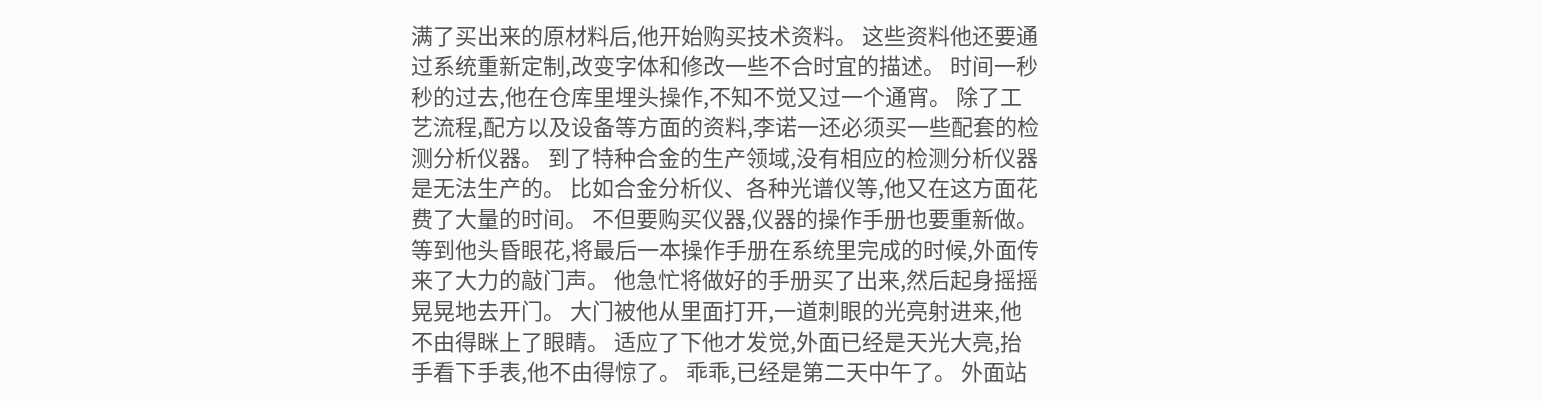满了买出来的原材料后,他开始购买技术资料。 这些资料他还要通过系统重新定制,改变字体和修改一些不合时宜的描述。 时间一秒秒的过去,他在仓库里埋头操作,不知不觉又过一个通宵。 除了工艺流程,配方以及设备等方面的资料,李诺一还必须买一些配套的检测分析仪器。 到了特种合金的生产领域,没有相应的检测分析仪器是无法生产的。 比如合金分析仪、各种光谱仪等,他又在这方面花费了大量的时间。 不但要购买仪器,仪器的操作手册也要重新做。 等到他头昏眼花,将最后一本操作手册在系统里完成的时候,外面传来了大力的敲门声。 他急忙将做好的手册买了出来,然后起身摇摇晃晃地去开门。 大门被他从里面打开,一道刺眼的光亮射进来,他不由得眯上了眼睛。 适应了下他才发觉,外面已经是天光大亮,抬手看下手表,他不由得惊了。 乖乖,已经是第二天中午了。 外面站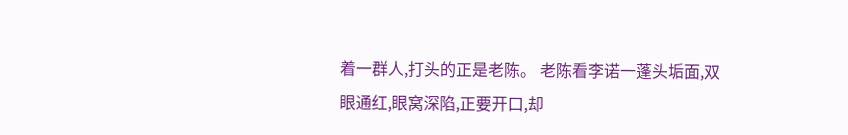着一群人,打头的正是老陈。 老陈看李诺一蓬头垢面,双眼通红,眼窝深陷,正要开口,却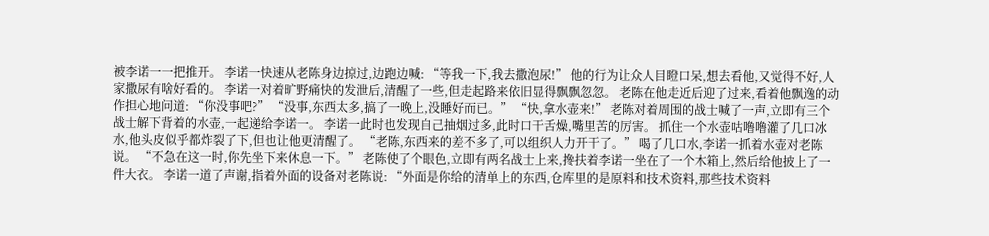被李诺一一把推开。 李诺一快速从老陈身边掠过,边跑边喊: “等我一下,我去撒泡尿!” 他的行为让众人目瞪口呆,想去看他,又觉得不好,人家撒尿有啥好看的。 李诺一对着旷野痛快的发泄后,清醒了一些,但走起路来依旧显得飘飘忽忽。 老陈在他走近后迎了过来,看着他飘逸的动作担心地问道: “你没事吧?” “没事,东西太多,搞了一晚上,没睡好而已。” “快,拿水壶来!” 老陈对着周围的战士喊了一声,立即有三个战士解下背着的水壶,一起递给李诺一。 李诺一此时也发现自己抽烟过多,此时口干舌燥,嘴里苦的厉害。 抓住一个水壶咕噜噜灌了几口冰水,他头皮似乎都炸裂了下,但也让他更清醒了。 “老陈,东西来的差不多了,可以组织人力开干了。” 喝了几口水,李诺一抓着水壶对老陈说。 “不急在这一时,你先坐下来休息一下。” 老陈使了个眼色,立即有两名战士上来,搀扶着李诺一坐在了一个木箱上,然后给他披上了一件大衣。 李诺一道了声谢,指着外面的设备对老陈说: “外面是你给的清单上的东西,仓库里的是原料和技术资料,那些技术资料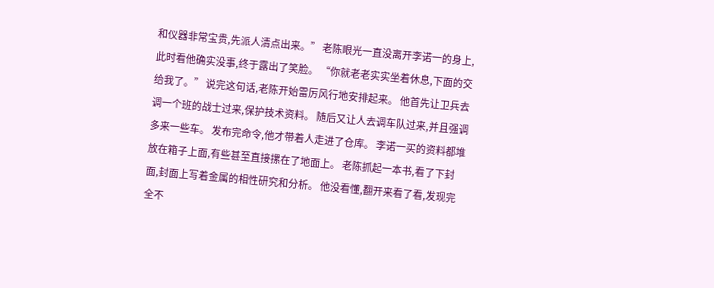和仪器非常宝贵,先派人清点出来。” 老陈眼光一直没离开李诺一的身上,此时看他确实没事,终于露出了笑脸。 “你就老老实实坐着休息,下面的交给我了。” 说完这句话,老陈开始雷厉风行地安排起来。 他首先让卫兵去调一个班的战士过来,保护技术资料。 随后又让人去调车队过来,并且强调多来一些车。 发布完命令,他才带着人走进了仓库。 李诺一买的资料都堆放在箱子上面,有些甚至直接摞在了地面上。 老陈抓起一本书,看了下封面,封面上写着金属的相性研究和分析。 他没看懂,翻开来看了看,发现完全不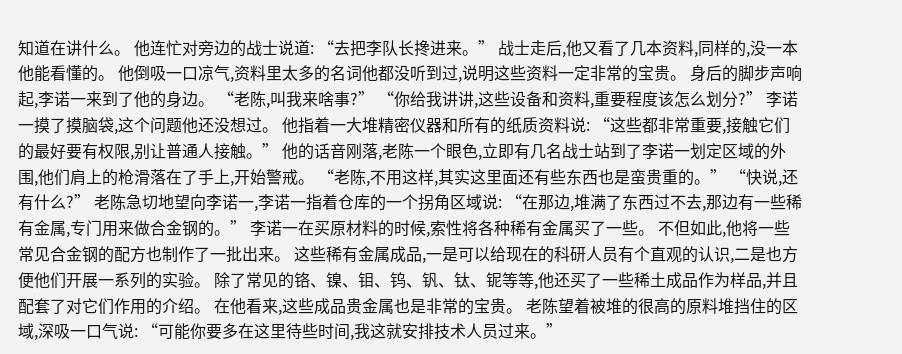知道在讲什么。 他连忙对旁边的战士说道: “去把李队长搀进来。” 战士走后,他又看了几本资料,同样的,没一本他能看懂的。 他倒吸一口凉气,资料里太多的名词他都没听到过,说明这些资料一定非常的宝贵。 身后的脚步声响起,李诺一来到了他的身边。 “老陈,叫我来啥事?” “你给我讲讲,这些设备和资料,重要程度该怎么划分?” 李诺一摸了摸脑袋,这个问题他还没想过。 他指着一大堆精密仪器和所有的纸质资料说: “这些都非常重要,接触它们的最好要有权限,别让普通人接触。” 他的话音刚落,老陈一个眼色,立即有几名战士站到了李诺一划定区域的外围,他们肩上的枪滑落在了手上,开始警戒。 “老陈,不用这样,其实这里面还有些东西也是蛮贵重的。” “快说,还有什么?” 老陈急切地望向李诺一,李诺一指着仓库的一个拐角区域说: “在那边,堆满了东西过不去,那边有一些稀有金属,专门用来做合金钢的。” 李诺一在买原材料的时候,索性将各种稀有金属买了一些。 不但如此,他将一些常见合金钢的配方也制作了一批出来。 这些稀有金属成品,一是可以给现在的科研人员有个直观的认识,二是也方便他们开展一系列的实验。 除了常见的铬、镍、钼、钨、钒、钛、铌等等,他还买了一些稀土成品作为样品,并且配套了对它们作用的介绍。 在他看来,这些成品贵金属也是非常的宝贵。 老陈望着被堆的很高的原料堆挡住的区域,深吸一口气说: “可能你要多在这里待些时间,我这就安排技术人员过来。”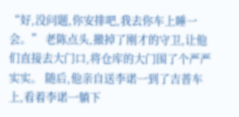“好,没问题,你安排吧,我去你车上睡一会。” 老陈点头,撤掉了刚才的守卫,让他们直接去大门口,将仓库的大门围了个严严实实。 随后,他亲自送李诺一到了吉普车上,看着李诺一躺下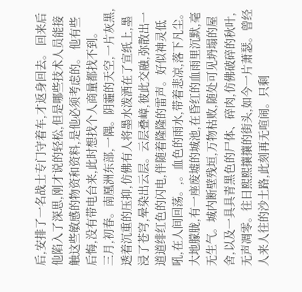后,安排了一名战士专门守着车,才返身回去。 回来后他陷入了深思,刚才说的轻松,但是哪些技术人员能接触这些敏感的物资和资料,是他必须考虑的。 他有些后悔,没有带电台来,此时想找个人商量都找不到。
三月,初春。南凰洲东部,一隅。阴霾的天空,一片灰黑,透着沉重的压抑,仿佛有人将墨水泼洒在了宣纸上,墨浸了苍穹,晕染出云层。云层叠嶂,彼此交融,弥散出一道道绯红色的闪电,伴随着隆隆的雷声。好似神灵低吼,在人间回荡。,。血色的雨水,带着悲凉,落下凡尘。大地朦胧,有一座废墟的城池,在昏红的血雨里沉默,毫无生气。城内断壁残垣,万物枯败,随处可见坍塌的屋舍,以及一具具青黑色的尸体、碎肉,仿佛破碎的秋叶,无声凋零。往日熙熙攘攘的街头,如今一片萧瑟。曾经人来人往的沙土路,此刻再无喧闹。只剩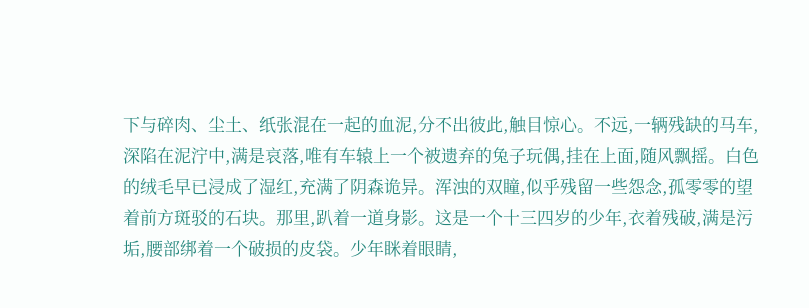下与碎肉、尘土、纸张混在一起的血泥,分不出彼此,触目惊心。不远,一辆残缺的马车,深陷在泥泞中,满是哀落,唯有车辕上一个被遗弃的兔子玩偶,挂在上面,随风飘摇。白色的绒毛早已浸成了湿红,充满了阴森诡异。浑浊的双瞳,似乎残留一些怨念,孤零零的望着前方斑驳的石块。那里,趴着一道身影。这是一个十三四岁的少年,衣着残破,满是污垢,腰部绑着一个破损的皮袋。少年眯着眼睛,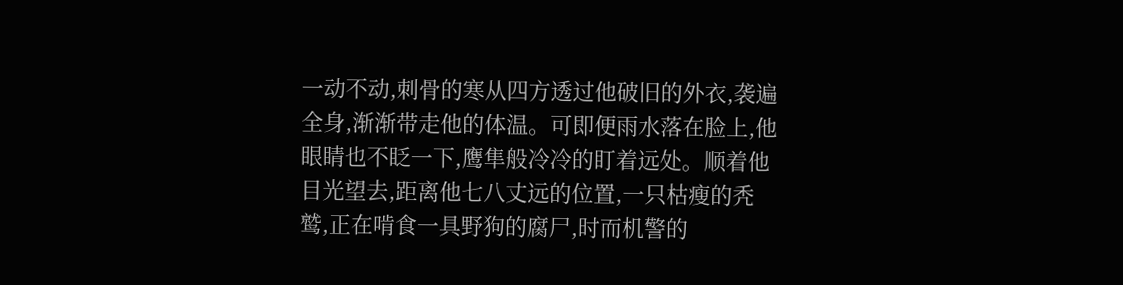一动不动,刺骨的寒从四方透过他破旧的外衣,袭遍全身,渐渐带走他的体温。可即便雨水落在脸上,他眼睛也不眨一下,鹰隼般冷冷的盯着远处。顺着他目光望去,距离他七八丈远的位置,一只枯瘦的秃鹫,正在啃食一具野狗的腐尸,时而机警的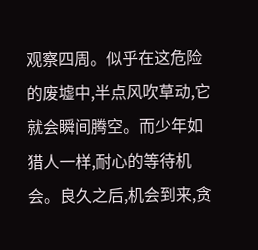观察四周。似乎在这危险的废墟中,半点风吹草动,它就会瞬间腾空。而少年如猎人一样,耐心的等待机会。良久之后,机会到来,贪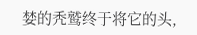婪的秃鹫终于将它的头,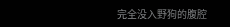完全没入野狗的腹腔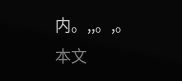内。,,。,。
本文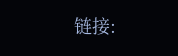链接: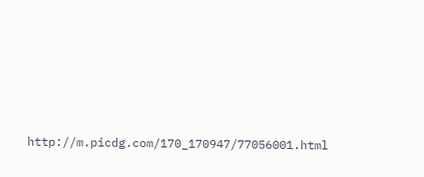http://m.picdg.com/170_170947/77056001.html